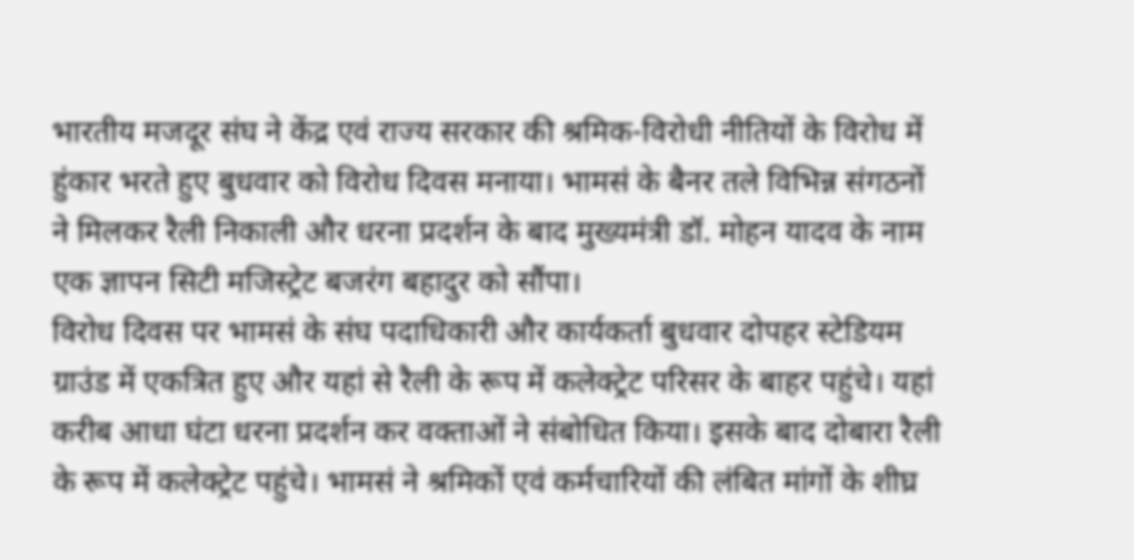भारतीय मजदूर संघ ने केंद्र एवं राज्य सरकार की श्रमिक-विरोधी नीतियों के विरोध में हुंकार भरते हुए बुधवार को विरोध दिवस मनाया। भामसं के बैनर तले विभिन्न संगठनों ने मिलकर रैली निकाली और धरना प्रदर्शन के बाद मुख्यमंत्री डॉ. मोहन यादव के नाम एक ज्ञापन सिटी मजिस्ट्रेट बजरंग बहादुर को सौंपा।
विरोध दिवस पर भामसं के संघ पदाधिकारी और कार्यकर्ता बुधवार दोपहर स्टेडियम ग्राउंड में एकत्रित हुए और यहां से रैली के रूप में कलेक्ट्रेट परिसर के बाहर पहुंचे। यहां करीब आधा घंटा धरना प्रदर्शन कर वक्ताओं ने संबोधित किया। इसके बाद दोबारा रैली के रूप में कलेक्ट्रेट पहुंचे। भामसं ने श्रमिकों एवं कर्मचारियों की लंबित मांगों के शीघ्र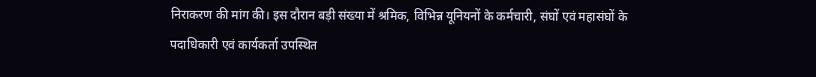निराकरण की मांग की। इस दौरान बड़ी संख्या में श्रमिक, विभिन्न यूनियनों के कर्मचारी, संघों एवं महासंघों के पदाधिकारी एवं कार्यकर्ता उपस्थित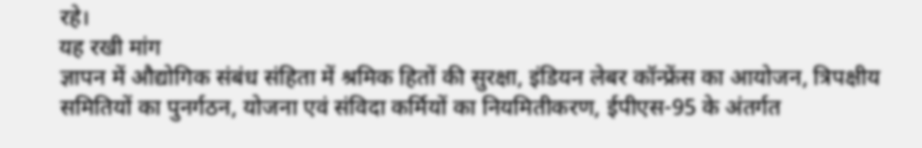रहे।
यह रखी मांग
ज्ञापन में औद्योगिक संबंध संहिता में श्रमिक हितों की सुरक्षा, इंडियन लेबर कॉन्फ्रेंस का आयोजन, त्रिपक्षीय समितियों का पुनर्गठन, योजना एवं संविदा कर्मियों का नियमितीकरण, ईपीएस-95 के अंतर्गत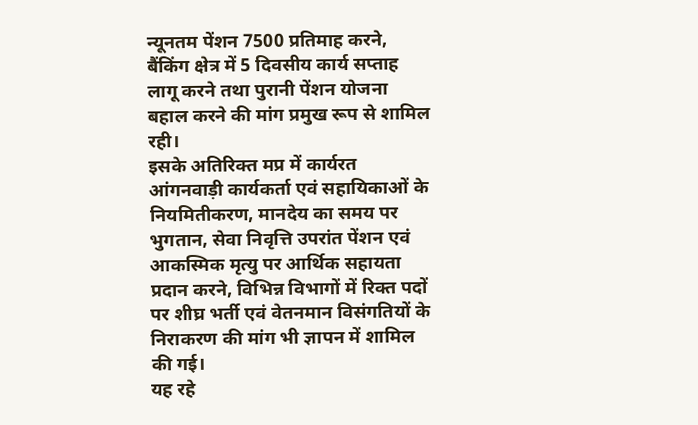न्यूनतम पेंशन 7500 प्रतिमाह करने, बैंकिंग क्षेत्र में 5 दिवसीय कार्य सप्ताह लागू करने तथा पुरानी पेंशन योजना बहाल करने की मांग प्रमुख रूप से शामिल रही।
इसके अतिरिक्त मप्र में कार्यरत आंगनवाड़ी कार्यकर्ता एवं सहायिकाओं के नियमितीकरण, मानदेय का समय पर भुगतान, सेवा निवृत्ति उपरांत पेंशन एवं आकस्मिक मृत्यु पर आर्थिक सहायता प्रदान करने, विभिन्न विभागों में रिक्त पदों पर शीघ्र भर्ती एवं वेतनमान विसंगतियों के निराकरण की मांग भी ज्ञापन में शामिल की गई।
यह रहे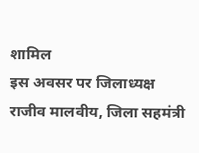शामिल
इस अवसर पर जिलाध्यक्ष राजीव मालवीय, जिला सहमंत्री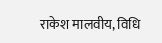राकेश मालवीय, विधि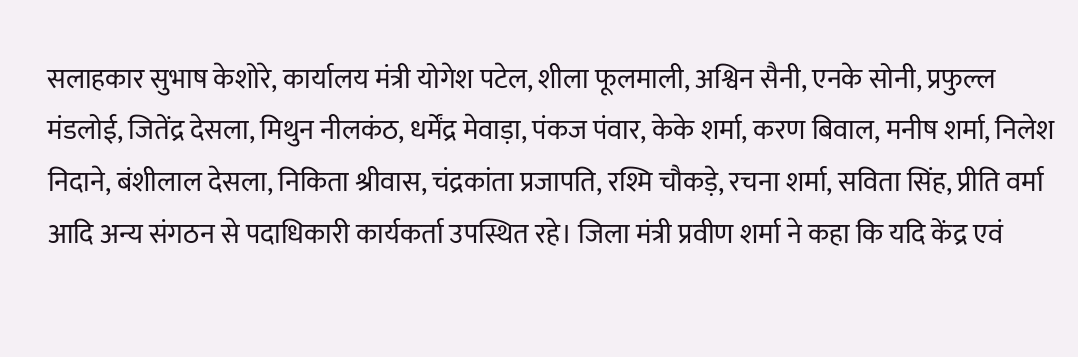सलाहकार सुभाष केशोरे, कार्यालय मंत्री योगेश पटेल, शीला फूलमाली, अश्विन सैनी, एनके सोनी, प्रफुल्ल मंडलोई, जितेंद्र देसला, मिथुन नीलकंठ, धर्मेंद्र मेवाड़ा, पंकज पंवार, केके शर्मा, करण बिवाल, मनीष शर्मा, निलेश निदाने, बंशीलाल देसला, निकिता श्रीवास, चंद्रकांता प्रजापति, रश्मि चौकड़े, रचना शर्मा, सविता सिंह, प्रीति वर्मा आदि अन्य संगठन से पदाधिकारी कार्यकर्ता उपस्थित रहे। जिला मंत्री प्रवीण शर्मा ने कहा कि यदि केंद्र एवं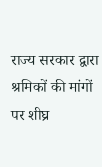राज्य सरकार द्वारा श्रमिकों की मांगों पर शीघ्र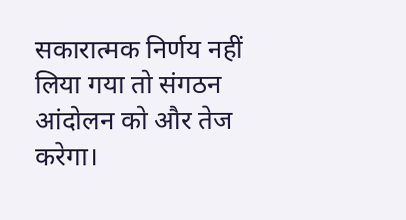सकारात्मक निर्णय नहीं लिया गया तो संगठन आंदोलन को और तेज करेगा।